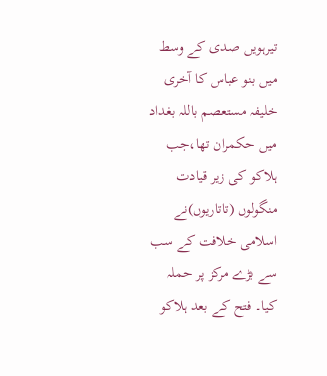تیرہویں صدی کے وسط میں بنو عباس کا آخری خلیفہ مستعصم باللہ بغداد میں حکمران تھا،جب ہلاکو کی زیر قیادت منگولوں (تاتاریوں)نے اسلامی خلافت کے سب سے بڑے مرکز پر حملہ کیا۔ فتح کے بعد ہلاکو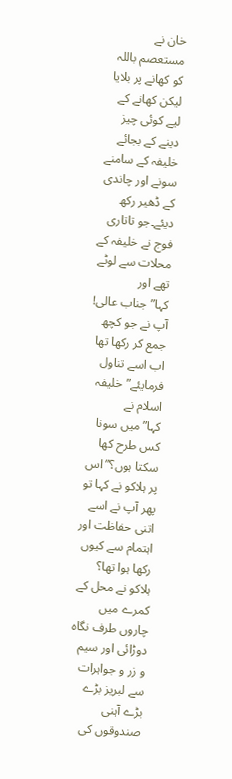خان نے مستعصم باللہ کو کھانے پر بلایا لیکن کھانے کے لیے کوئی چیز دینے کے بجائے خلیفہ کے سامنے سونے اور چاندی کے ڈھیر رکھ دیئے۔جو تاتاری فوج نے خلیفہ کے محلات سے لوٹے تھے اور کہا”جناب عالی! آپ نے جو کچھ جمع کر رکھا تھا اب اسے تناول فرمایئے”خلیفہ اسلام نے کہا”میں سونا کس طرح کھا سکتا ہوں؟”اس پر ہلاکو نے کہا تو پھر آپ نے اسے اتنی حفاظت اور اہتمام سے کیوں رکھا ہوا تھا؟
ہلاکو نے محل کے کمرے میں چاروں طرف نگاہ دوڑائی اور سیم و زر و جواہرات سے لبریز بڑے بڑے آہنی صندوقوں کی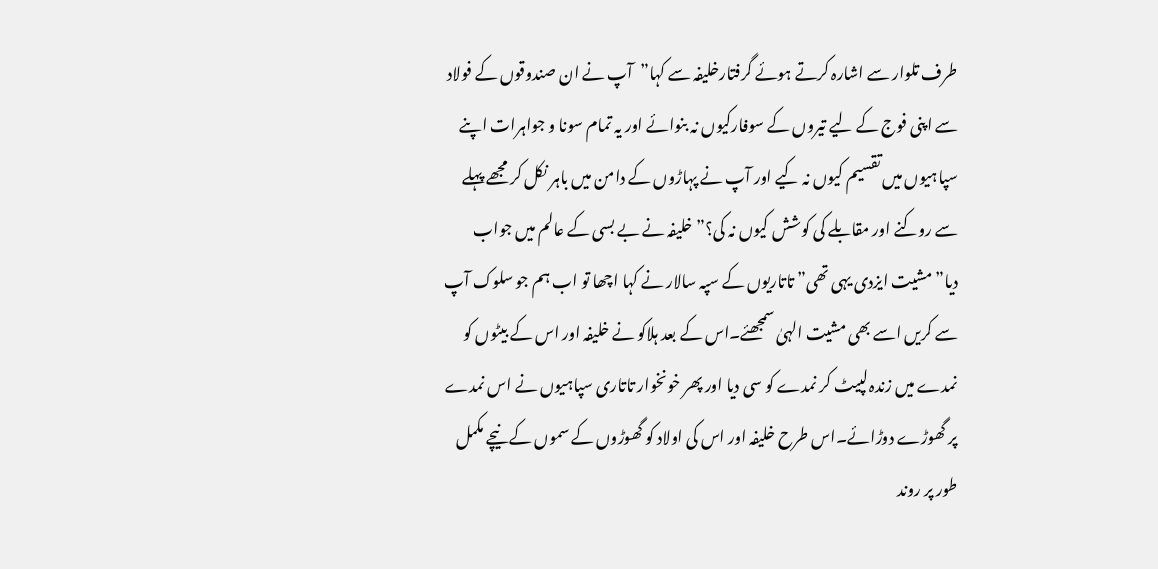طرف تلوار سے اشارہ کرتے ہوئے گرفتارخلیفہ سے کہا”آپ نے ان صندوقوں کے فولاد سے اپنی فوج کے لیے تیروں کے سوفارکیوں نہ بنوائے اور یہ تمام سونا و جواہرات اپنے سپاہیوں میں تقسیم کیوں نہ کیے اور آپ نے پہاڑوں کے دامن میں باہر نکل کر مجھے پہلے سے روکنے اور مقابلے کی کوشش کیوں نہ کی؟”خلیفہ نے بے بسی کے عالم میں جواب دیا”مشیت ایزدی یہی تھی” تاتاریوں کے سپہ سالار نے کہا اچھا تو اب ہم جو سلوک آپ سے کریں اسے بھی مشیت الہیٰ سمجھئے۔اس کے بعد ہلاکو نے خلیفہ اور اس کے بیٹوں کو نمدے میں زندہ لپیٹ کر نمدے کو سی دیا اور پھر خونخوار تاتاری سپاہیوں نے اس نمدے پر گھوڑے دوڑائے۔اس طرح خلیفہ اور اس کی اولاد کو گھوڑوں کے سموں کے نیچے مکمل طور پر روند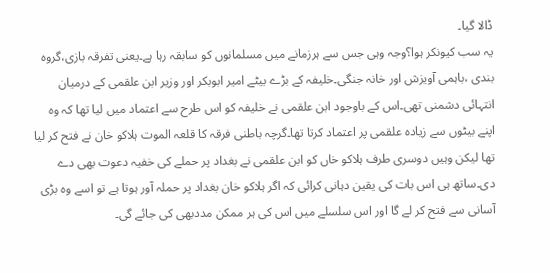ڈالا گیا۔
یہ سب کیونکر ہوا؟وجہ وہی جس سے ہرزمانے میں مسلمانوں کو سابقہ رہا ہے۔یعنی تفرقہ بازی،گروہ بندی ،باہمی آویزش اور خانہ جنگی۔خلیفہ کے بڑے بیٹے امیر ابوبکر اور وزیر ابن علقمی کے درمیان انتہائی دشمنی تھی۔اس کے باوجود ابن علقمی نے خلیفہ کو اس طرح سے اعتماد میں لیا تھا کہ وہ اپنے بیٹوں سے زیادہ علقمی پر اعتماد کرتا تھا۔گرچہ باطنی فرقہ کا قلعہ الموت ہلاکو خان نے فتح کر لیا تھا لیکن وہیں دوسری طرف ہلاکو خاں کو ابن علقمی نے بغداد پر حملے کی خفیہ دعوت بھی دے دی۔ساتھ ہی اس بات کی یقین دہانی کرائی کہ اگر ہلاکو خان بغداد پر حملہ آور ہوتا ہے تو اسے وہ بڑی آسانی سے فتح کر لے گا اور اس سلسلے میں اس کی ہر ممکن مددبھی کی جائے گی۔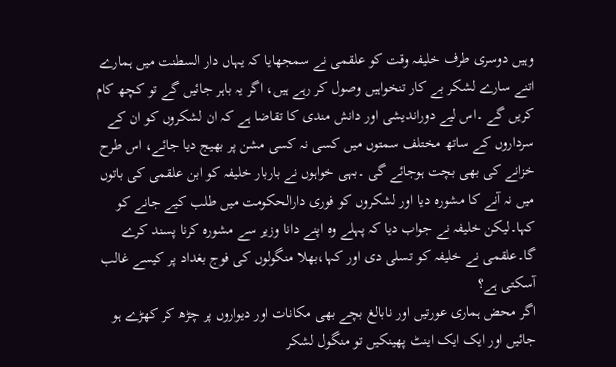وہیں دوسری طرف خلیفہ وقت کو علقمی نے سمجھایا کہ یہاں دار السطنت میں ہمارے اتنے سارے لشکر بے کار تنخواہیں وصول کر رہے ہیں، اگر یہ باہر جائیں گے تو کچھ کام کریں گے ۔اس لیے دوراندیشی اور دانش مندی کا تقاضا ہے کہ ان لشکروں کو ان کے سرداروں کے ساتھ مختلف سمتوں میں کسی نہ کسی مشن پر بھیج دیا جائے، اس طرح خزانے کی بھی بچت ہوجائے گی ۔بہی خواہوں نے باربار خلیفہ کو ابن علقمی کی باتوں میں نہ آنے کا مشورہ دیا اور لشکروں کو فوری دارالحکومت میں طلب کیے جانے کو کہا۔لیکن خلیفہ نے جواب دیا کہ پہلے وہ اپنے دانا وزیر سے مشورہ کرنا پسند کرے گا۔علقمی نے خلیفہ کو تسلی دی اور کہا،بھلا منگولوں کی فوج بغداد پر کیسے غالب آسکتی ہے؟
اگر محض ہماری عورتیں اور نابالغ بچے بھی مکانات اور دیواروں پر چڑھ کر کھڑے ہو جائیں اور ایک ایک اینٹ پھینکیں تو منگول لشکر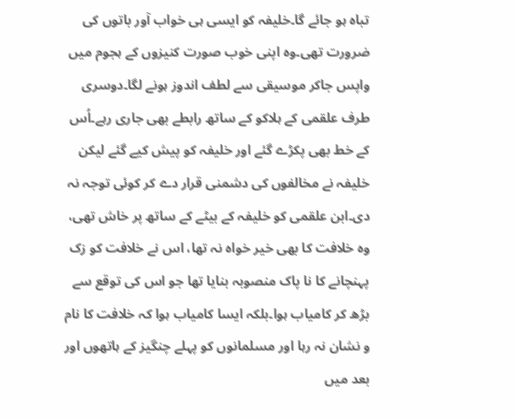تباہ ہو جائے گا۔خلیفہ کو ایسی ہی خواب آور باتوں کی ضرورت تھی۔وہ اپنی خوب صورت کنیزوں کے ہجوم میں واپس جاکر موسیقی سے لطف اندوز ہونے لگا۔دوسری طرف علقمی کے ہلاکو کے ساتھ رابطے بھی جاری رہے۔اُس کے خط بھی پکڑے گئے اور خلیفہ کو پیش کیے گئے لیکن خلیفہ نے مخالفوں کی دشمنی قرار دے کر کوئی توجہ نہ دی۔ابن علقمی کو خلیفہ کے بیٹے کے ساتھ پر خاش تھی، وہ خلافت کا بھی خیر خواہ نہ تھا، اس نے خلافت کو زک پہنچانے کا نا پاک منصوبہ بنایا تھا جو اس کی توقع سے بڑھ کر کامیاب ہوا۔بلکہ ایسا کامیاب ہوا کہ خلافت کا نام و نشان نہ رہا اور مسلمانوں کو پہلے چنگیز کے ہاتھوں اور بعد میں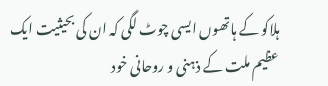ہلاکو کے ہاتھوں ایسی چوٹ لگی کہ ان کی بحیثیت ایک عظیم ملت کے ذہنی و روحانی خود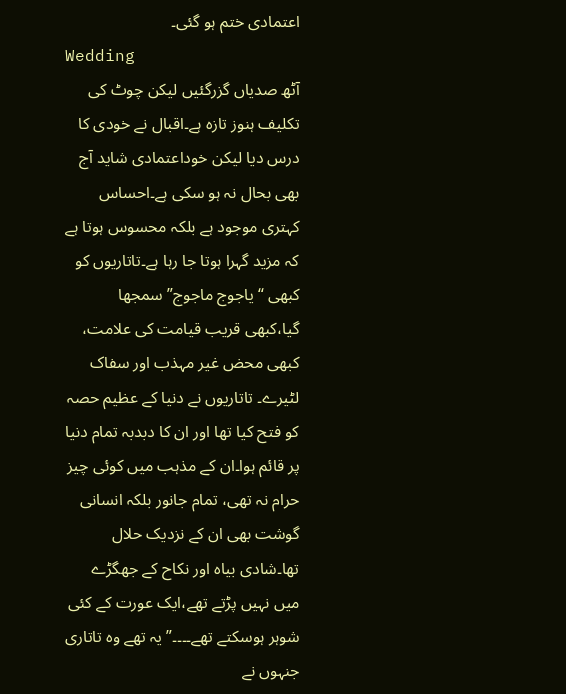اعتمادی ختم ہو گئی۔
Wedding
آٹھ صدیاں گزرگئیں لیکن چوٹ کی تکلیف ہنوز تازہ ہے۔اقبال نے خودی کا درس دیا لیکن خوداعتمادی شاید آج بھی بحال نہ ہو سکی ہے۔احساس کہتری موجود ہے بلکہ محسوس ہوتا ہے کہ مزید گہرا ہوتا جا رہا ہے۔تاتاریوں کو کبھی “یاجوج ماجوج”سمجھا گیا،کبھی قریب قیامت کی علامت، کبھی محض غیر مہذب اور سفاک لٹیرے۔ تاتاریوں نے دنیا کے عظیم حصہ کو فتح کیا تھا اور ان کا دبدبہ تمام دنیا پر قائم ہوا۔ان کے مذہب میں کوئی چیز حرام نہ تھی، تمام جانور بلکہ انسانی گوشت بھی ان کے نزدیک حلال تھا۔شادی بیاہ اور نکاح کے جھگڑے میں نہیں پڑتے تھے،ایک عورت کے کئی شوہر ہوسکتے تھے۔۔۔۔”یہ تھے وہ تاتاری جنہوں نے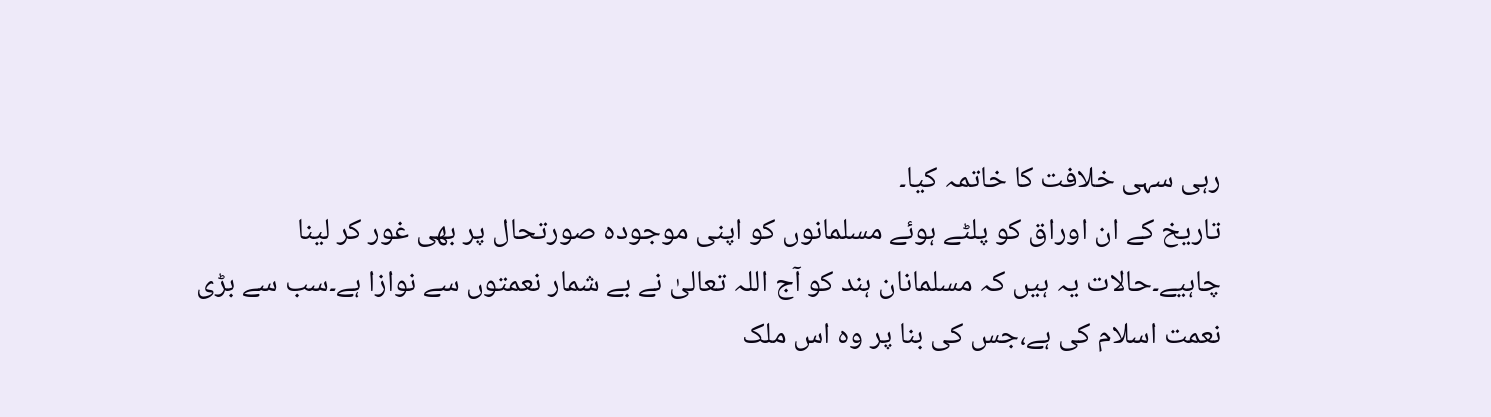رہی سہی خلافت کا خاتمہ کیا۔
تاریخ کے ان اوراق کو پلٹے ہوئے مسلمانوں کو اپنی موجودہ صورتحال پر بھی غور کر لینا چاہیے۔حالات یہ ہیں کہ مسلمانان ہند کو آج اللہ تعالیٰ نے بے شمار نعمتوں سے نوازا ہے۔سب سے بڑی نعمت اسلام کی ہے،جس کی بنا پر وہ اس ملک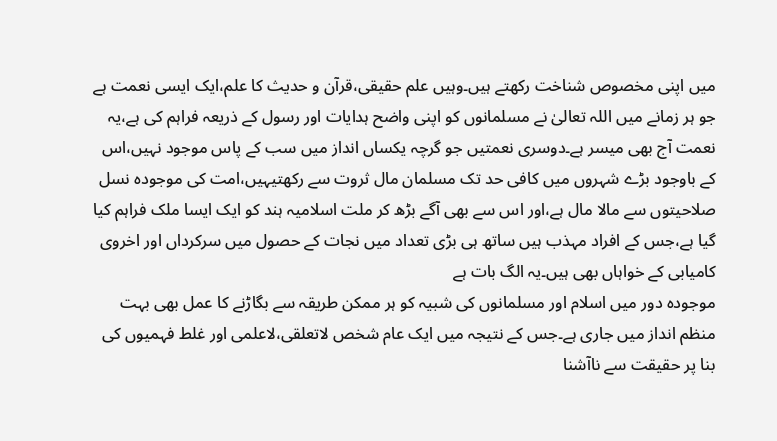میں اپنی مخصوص شناخت رکھتے ہیں۔وہیں علم حقیقی،قرآن و حدیث کا علم،ایک ایسی نعمت ہے جو ہر زمانے میں اللہ تعالیٰ نے مسلمانوں کو اپنی واضح ہدایات اور رسول کے ذریعہ فراہم کی ہے،یہ نعمت آج بھی میسر ہے۔دوسری نعمتیں جو گرچہ یکساں انداز میں سب کے پاس موجود نہیں،اس کے باوجود بڑے شہروں میں کافی حد تک مسلمان مال ثروت سے رکھتیہیں،امت کی موجودہ نسل صلاحیتوں سے مالا مال ہے،اور اس سے بھی آگے بڑھ کر ملت اسلامیہ ہند کو ایک ایسا ملک فراہم کیا گیا ہے،جس کے افراد مہذب ہیں ساتھ ہی بڑی تعداد میں نجات کے حصول میں سرکرداں اور اخروی کامیابی کے خواہاں بھی ہیں۔یہ الگ بات ہے
موجودہ دور میں اسلام اور مسلمانوں کی شبیہ کو ہر ممکن طریقہ سے بگاڑنے کا عمل بھی بہت منظم انداز میں جاری ہے۔جس کے نتیجہ میں ایک عام شخص لاتعلقی،لاعلمی اور غلط فہمیوں کی بنا پر حقیقت سے ناآشنا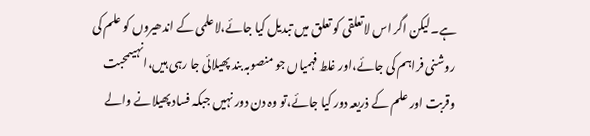ہے۔لیکن اگر اس لاتعلقی کو تعلق میں تبدیل کیا جائے،لاعلمی کے اندھیروں کو علم کی روشنی فراہم کی جائے،اور غلط فہمیاں جو منصوبہ بند پھیلائی جا رہی ہیں،انہیںمحبت وقربت اور علم کے ذریعہ دور کیا جائے،تو وہ دن دور نہیں جبکہ فساد پھیلانے والے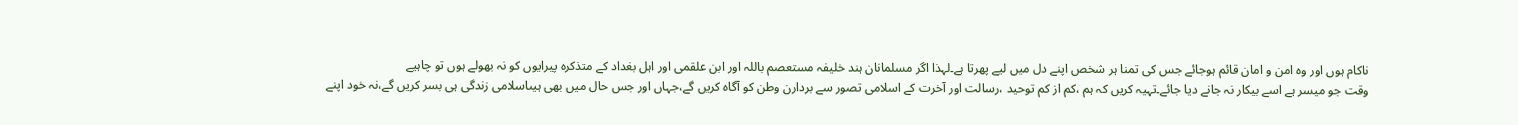ناکام ہوں اور وہ امن و امان قائم ہوجائے جس کی تمنا ہر شخص اپنے دل میں لیے پھرتا ہے۔لہذا اگر مسلمانان ہند خلیفہ مستعصم باللہ اور ابن علقمی اور اہل بغداد کے متذکرہ پیرایوں کو نہ بھولے ہوں تو چاہیے
وقت جو میسر ہے اسے بیکار نہ جانے دیا جائے۔تہیہ کریں کہ ہم ،کم از کم توحید ،رسالت اور آخرت کے اسلامی تصور سے بردارن وطن کو آگاہ کریں گے،جہاں اور جس حال میں بھی ہیںاسلامی زندگی ہی بسر کریں گے،نہ خود اپنے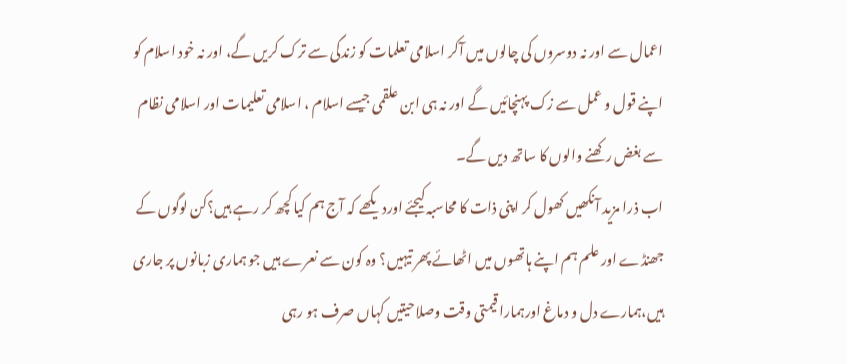اعمال سے اور نہ دوسروں کی چالوں میں آکر اسلامی تعلمات کو زندگی سے ترک کریں گے، اور نہ خود اسلام کو اپنے قول و عمل سے زک پہنچائیں گے اور نہ ہی ابن علقمی جیسے اسلام ، اسلامی تعلیمات اور اسلامی نظام سے بغض رکھنے والوں کا ساتھ دیں گے۔
اب ذرا مزید آنکھیں کھول کر اپنی ذات کا محاسبہ کیجئے اوردیکھے کہ آج ہم کیا کچھ کر رہے ہیں؟کن لوگوں کے جھنڈے اور علم ہم اپنے ہاتھوں میں اٹھائے پھر تیہیں؟ وہ کون سے نعرے ہیں جو ہماری زبانوں پر جاری ہیں،ہمارے دل و دماغ اورہمارا قیمتی وقت وصلاحیتیں کہاں صرف ہو رہی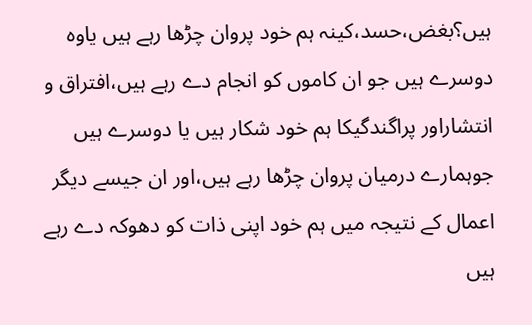ہیں؟بغض،حسد،کینہ ہم خود پروان چڑھا رہے ہیں یاوہ دوسرے ہیں جو ان کاموں کو انجام دے رہے ہیں،افتراق و انتشاراور پراگندگیکا ہم خود شکار ہیں یا دوسرے ہیں جوہمارے درمیان پروان چڑھا رہے ہیں،اور ان جیسے دیگر اعمال کے نتیجہ میں ہم خود اپنی ذات کو دھوکہ دے رہے ہیں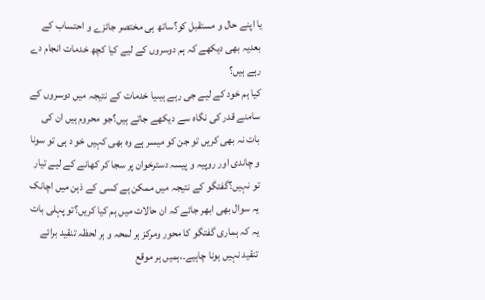یا اپنے حال و مستقبل کو؟ساتھ ہی مختصر جائزے و احتساب کے بعدیہ بھی دیکھے کہ ہم دوسروں کے لیے کیا کچھ خدمات انجام دے رہے ہیں؟
کیا ہم خود کے لیے جی رہے ہیںیا خدمات کے نتیجہ میں دوسروں کے سامنے قدر کی نگاہ سے دیکھے جاتے ہیں؟جو محروم ہیں ان کی بات نہ بھی کریں تو جن کو میسر ہے وہ بھی کہیں خو د ہی تو سونا و چاندی اور روپیہ و پیسہ دسترخوان پر سجا کر کھانے کے لیے تیار تو نہیں؟گفتگو کے نتیجہ میں ممکن ہے کسی کے ذہن میں اچانک یہ سوال بھی ابھر جائے کہ ان حالات میں ہم کیا کریں؟تو پہلی بات یہ کہ ہماری گفتگو کا محور ومرکز ہر لمحہ و ہر لحظہ تنقید برائے تنقید نہیں ہونا چاہیے۔،ہمیں ہر موقع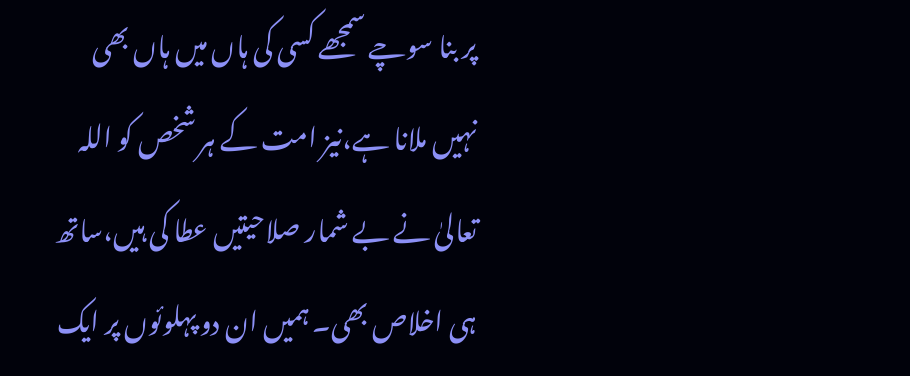پر بنا سوچے سمجھے کسی کی ہاں میں ہاں بھی نہیں ملانا ہے،نیز امت کے ہر شخص کو اللہ تعالیٰ نے بے شمار صلاحیتیں عطا کی ہیں،ساتھ ہی اخلاص بھی۔ ہمیں ان دو پہلوئوں پر ایک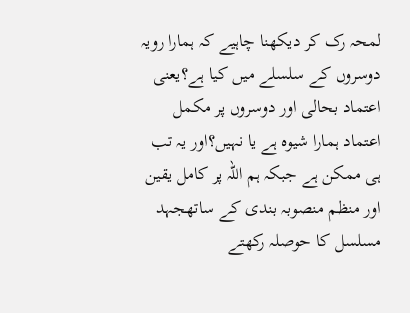لمحہ رک کر دیکھنا چاہیے کہ ہمارا رویہ دوسروں کے سلسلے میں کیا ہے؟یعنی اعتماد بحالی اور دوسروں پر مکمل اعتماد ہمارا شیوہ ہے یا نہیں؟اور یہ تب ہی ممکن ہے جبکہ ہم اللہ پر کامل یقین اور منظم منصوبہ بندی کے ساتھجہد مسلسل کا حوصلہ رکھتے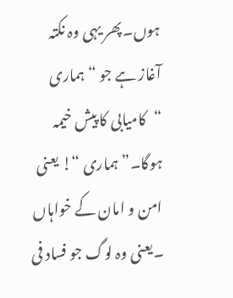ہوں۔پھر یہی وہ نکتہ آغاز ہے جو “ہماری “کامیابی کا پیش خیمہ ہوگا۔”ہماری “! یعنی امن و امان کے خواہاں ۔یعنی وہ لوگ جو فساد فی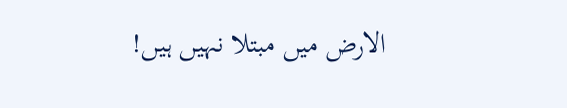الارض میں مبتلا نہیں ہیں!